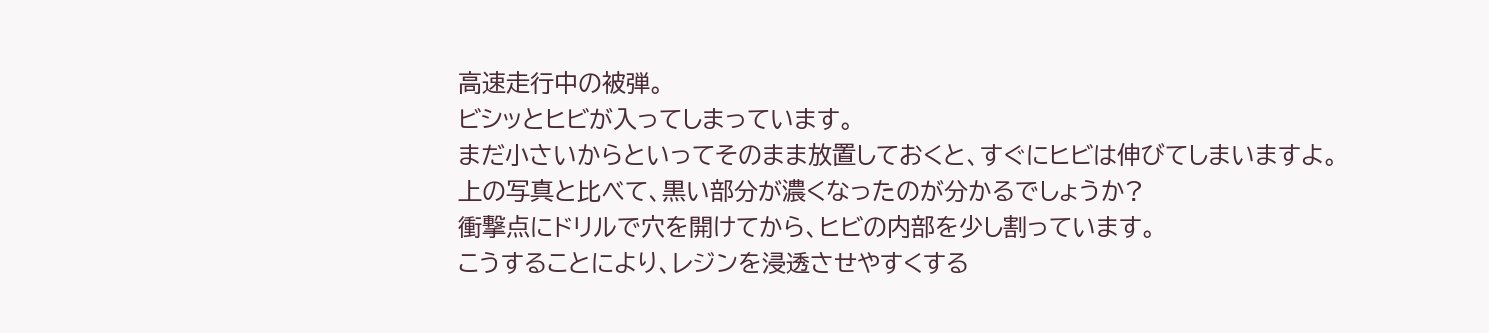高速走行中の被弾。
ビシッとヒビが入ってしまっています。
まだ小さいからといってそのまま放置しておくと、すぐにヒビは伸びてしまいますよ。
上の写真と比べて、黒い部分が濃くなったのが分かるでしょうか?
衝撃点にドリルで穴を開けてから、ヒビの内部を少し割っています。
こうすることにより、レジンを浸透させやすくする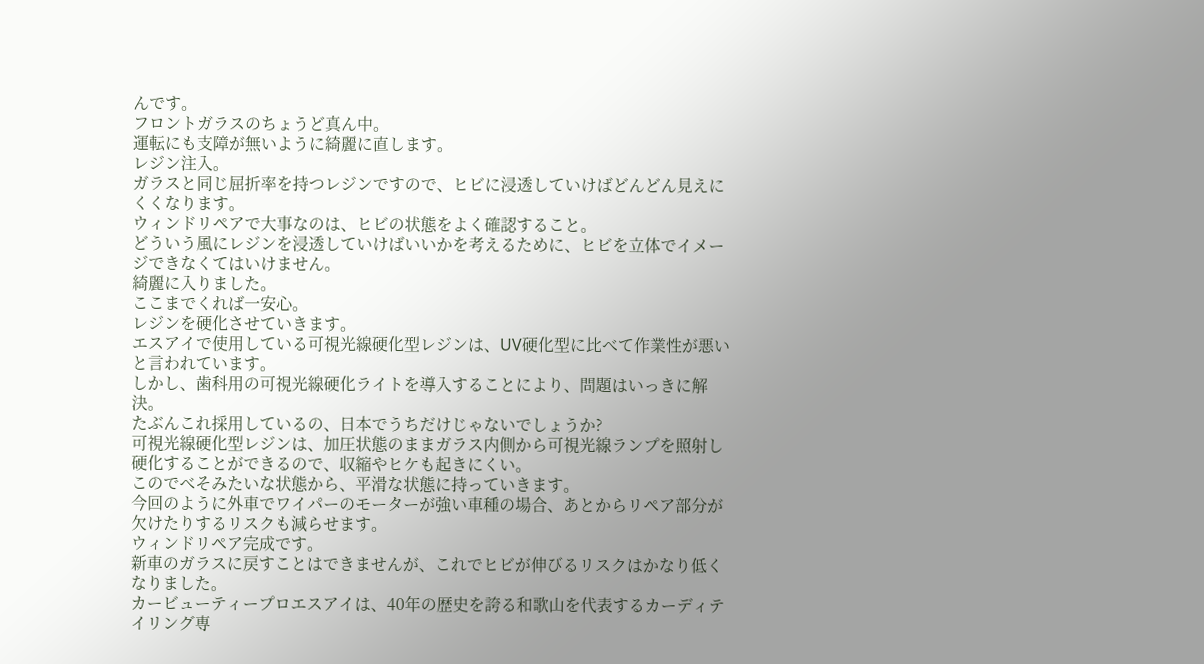んです。
フロントガラスのちょうど真ん中。
運転にも支障が無いように綺麗に直します。
レジン注入。
ガラスと同じ屈折率を持つレジンですので、ヒビに浸透していけばどんどん見えにくくなります。
ウィンドリペアで大事なのは、ヒビの状態をよく確認すること。
どういう風にレジンを浸透していけばいいかを考えるために、ヒビを立体でイメージできなくてはいけません。
綺麗に入りました。
ここまでくれば一安心。
レジンを硬化させていきます。
エスアイで使用している可視光線硬化型レジンは、UV硬化型に比べて作業性が悪いと言われています。
しかし、歯科用の可視光線硬化ライトを導入することにより、問題はいっきに解決。
たぶんこれ採用しているの、日本でうちだけじゃないでしょうか?
可視光線硬化型レジンは、加圧状態のままガラス内側から可視光線ランプを照射し硬化することができるので、収縮やヒケも起きにくい。
このでべそみたいな状態から、平滑な状態に持っていきます。
今回のように外車でワイパーのモーターが強い車種の場合、あとからリペア部分が欠けたりするリスクも減らせます。
ウィンドリペア完成です。
新車のガラスに戻すことはできませんが、これでヒビが伸びるリスクはかなり低くなりました。
カービューティープロエスアイは、40年の歴史を誇る和歌山を代表するカーディテイリング専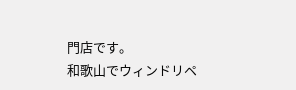門店です。
和歌山でウィンドリペ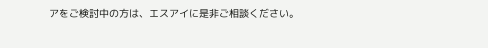アをご検討中の方は、エスアイに是非ご相談ください。